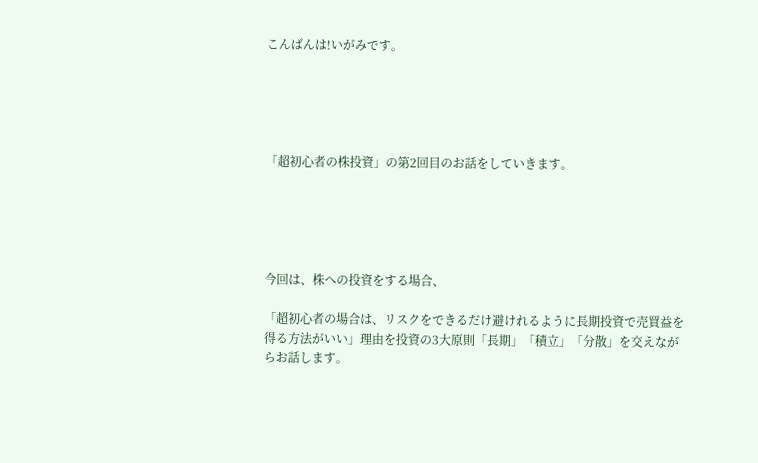こんばんは!いがみです。





「超初心者の株投資」の第2回目のお話をしていきます。





今回は、株への投資をする場合、

「超初心者の場合は、リスクをできるだけ避けれるように長期投資で売買益を得る方法がいい」理由を投資の3大原則「長期」「積立」「分散」を交えながらお話します。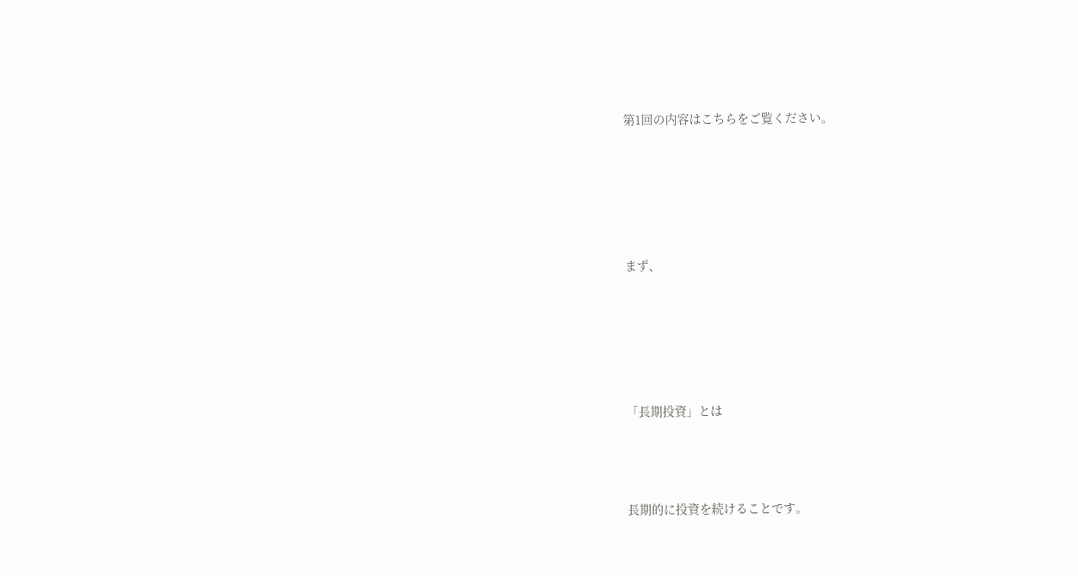第1回の内容はこちらをご覧ください。





まず、





「長期投資」とは



長期的に投資を続けることです。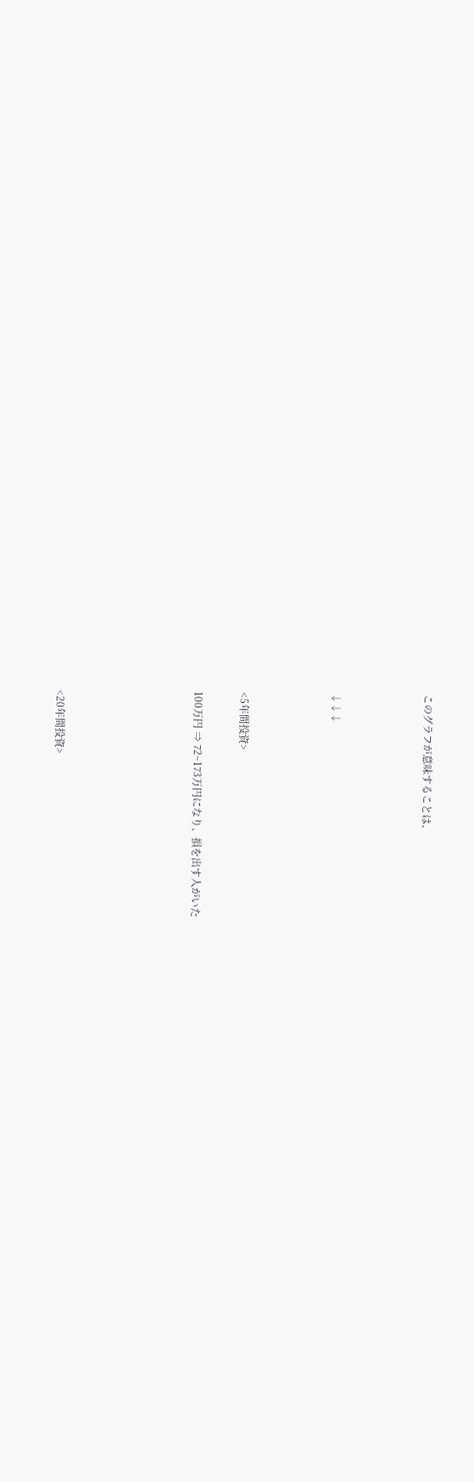このグラフが意味することは、



↓↓↓



<5年間投資>

100万円 ⇒ 72~173万円になり、損を出す人がいた





<20年間投資>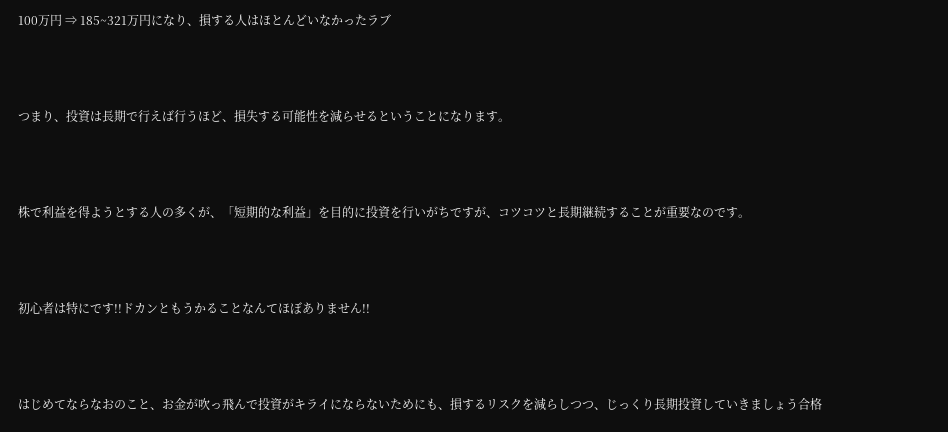100万円 ⇒ 185~321万円になり、損する人はほとんどいなかったラブ





つまり、投資は長期で行えば行うほど、損失する可能性を減らせるということになります。





株で利益を得ようとする人の多くが、「短期的な利益」を目的に投資を行いがちですが、コツコツと長期継続することが重要なのです。





初心者は特にです!!ドカンともうかることなんてほぼありません!!





はじめてならなおのこと、お金が吹っ飛んで投資がキライにならないためにも、損するリスクを減らしつつ、じっくり長期投資していきましょう合格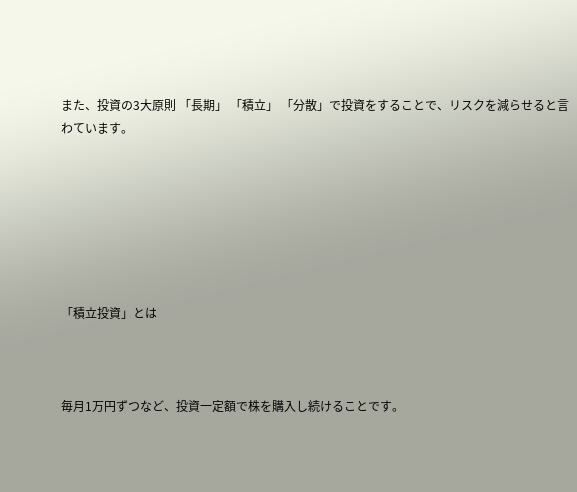また、投資の3大原則 「長期」 「積立」 「分散」で投資をすることで、リスクを減らせると言わています。







「積立投資」とは



毎月1万円ずつなど、投資一定額で株を購入し続けることです。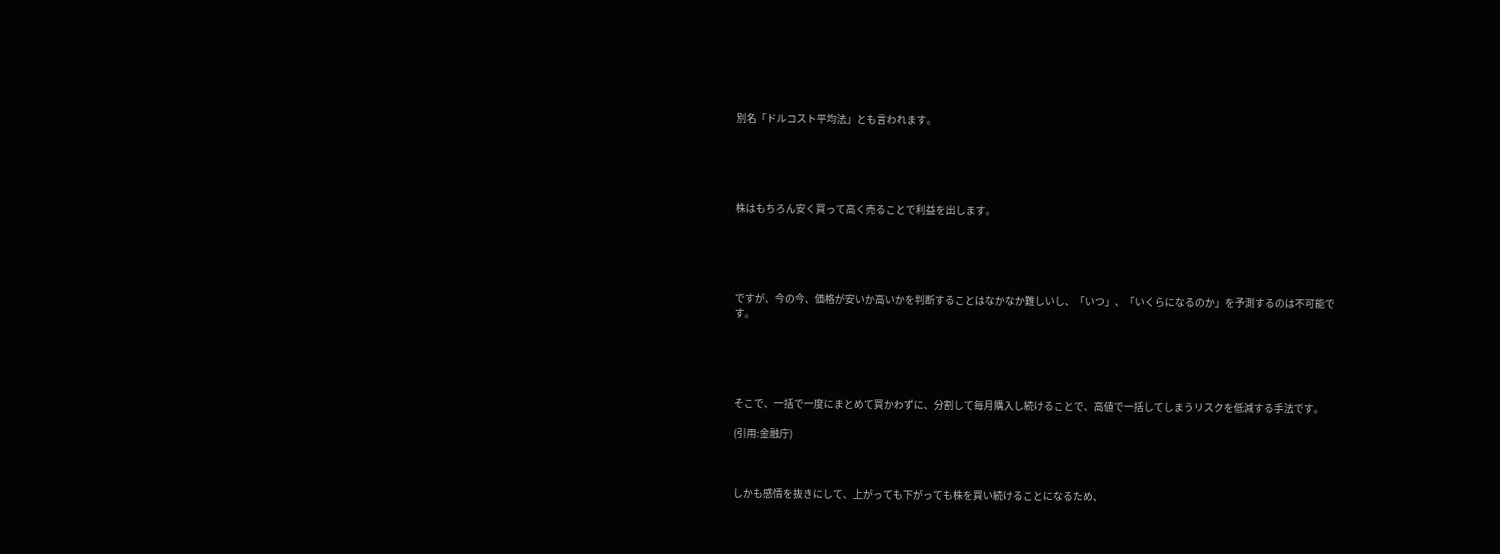別名「ドルコスト平均法」とも言われます。





株はもちろん安く買って高く売ることで利益を出します。





ですが、今の今、価格が安いか高いかを判断することはなかなか難しいし、「いつ」、「いくらになるのか」を予測するのは不可能です。





そこで、一括で一度にまとめて買かわずに、分割して毎月購入し続けることで、高値で一括してしまうリスクを低減する手法です。

(引用:金融庁)



しかも感情を抜きにして、上がっても下がっても株を買い続けることになるため、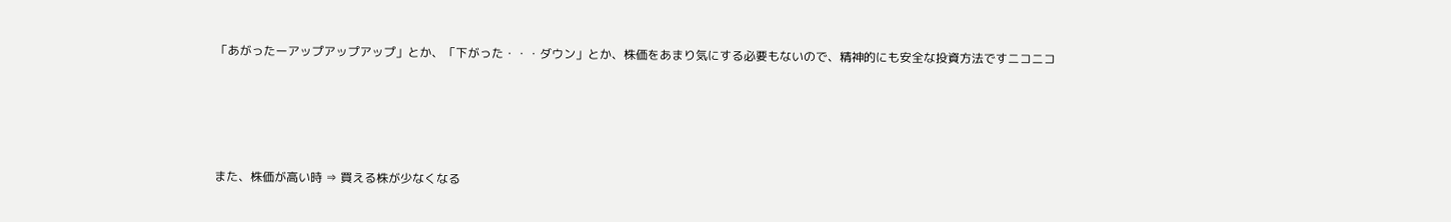「あがったーアップアップアップ」とか、「下がった・・・ダウン」とか、株価をあまり気にする必要もないので、精神的にも安全な投資方法ですニコニコ





また、株価が高い時 ⇒ 買える株が少なくなる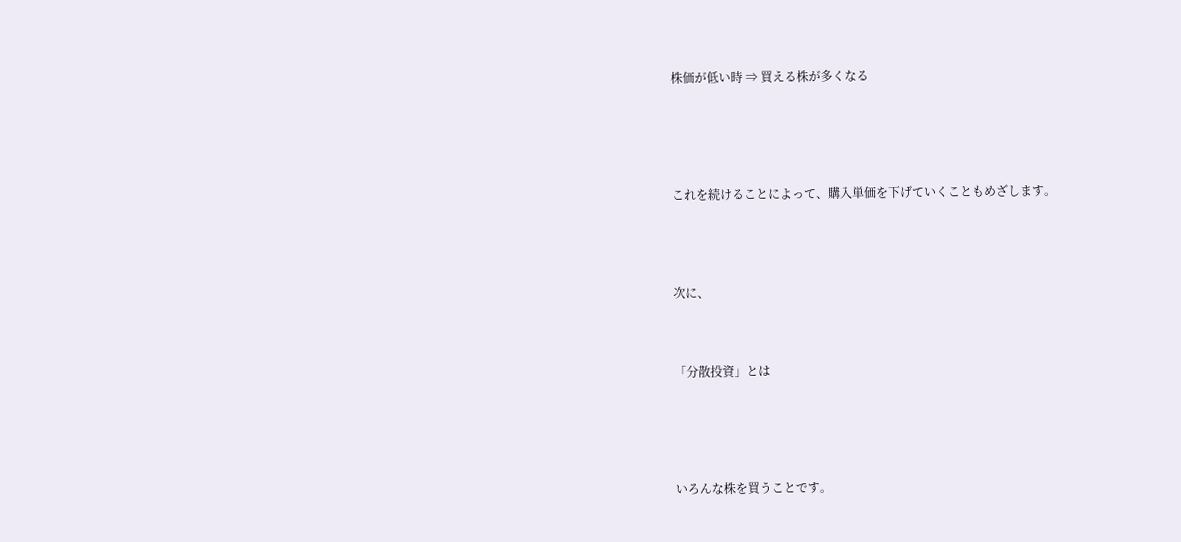株価が低い時 ⇒ 買える株が多くなる





これを続けることによって、購入単価を下げていくこともめざします。




次に、



「分散投資」とは





いろんな株を買うことです。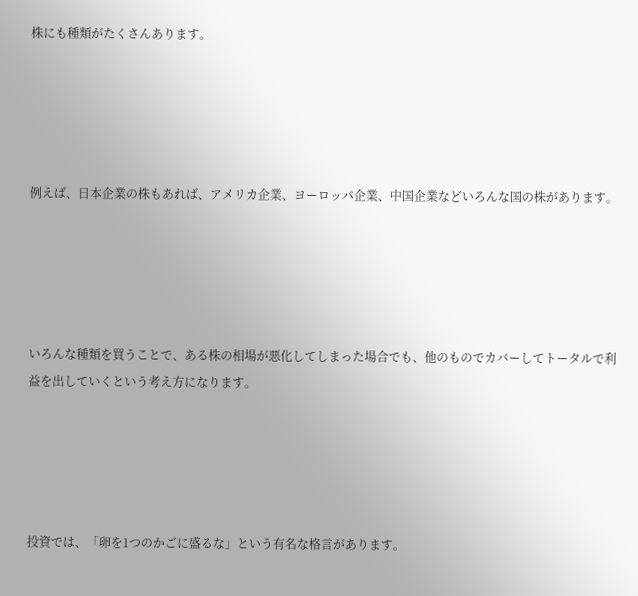株にも種類がたくさんあります。





例えば、日本企業の株もあれば、アメリカ企業、ヨーロッパ企業、中国企業などいろんな国の株があります。





いろんな種類を買うことで、ある株の相場が悪化してしまった場合でも、他のものでカバーしてトータルで利益を出していくという考え方になります。





投資では、「卵を1つのかごに盛るな」という有名な格言があります。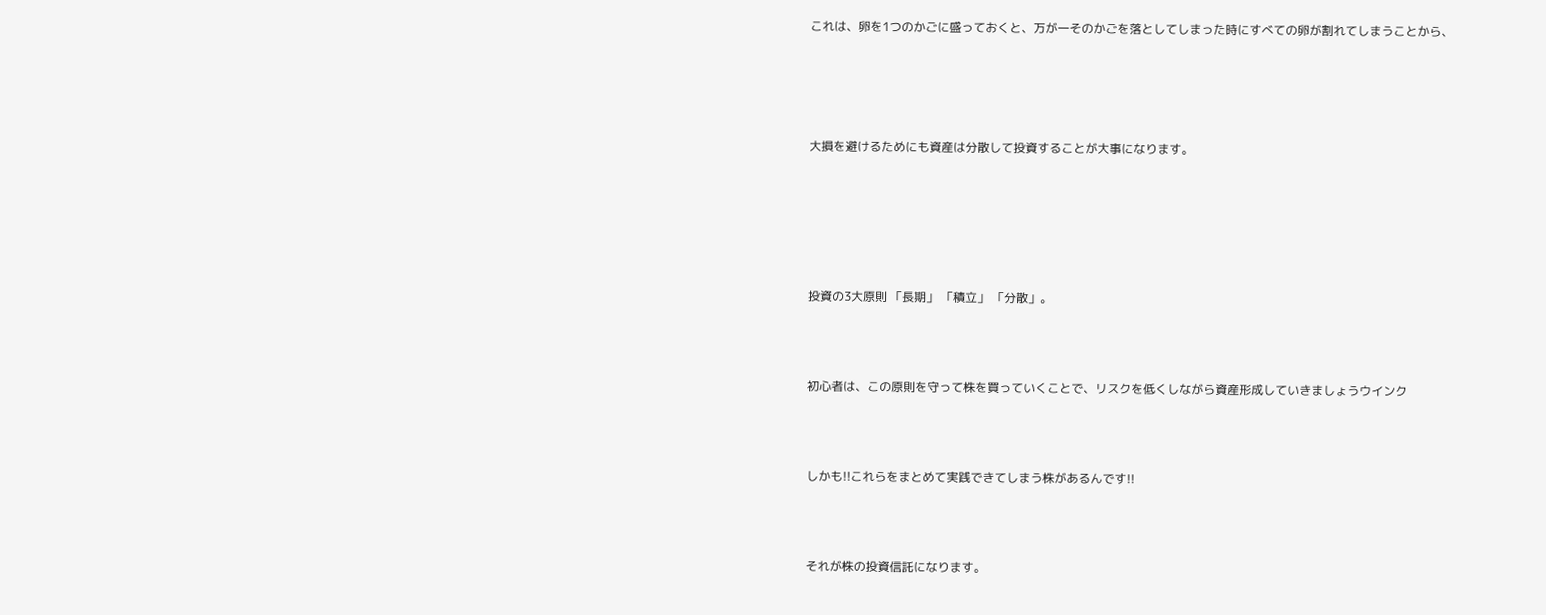これは、卵を1つのかごに盛っておくと、万が一そのかごを落としてしまった時にすべての卵が割れてしまうことから、







大損を避けるためにも資産は分散して投資することが大事になります。









投資の3大原則 「長期」 「積立」 「分散」。





初心者は、この原則を守って株を買っていくことで、リスクを低くしながら資産形成していきましょうウインク





しかも!!これらをまとめて実践できてしまう株があるんです!!





それが株の投資信託になります。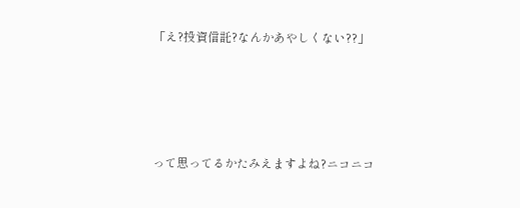「え?投資信託?なんかあやしくない??」





って思ってるかたみえますよね?ニコニコ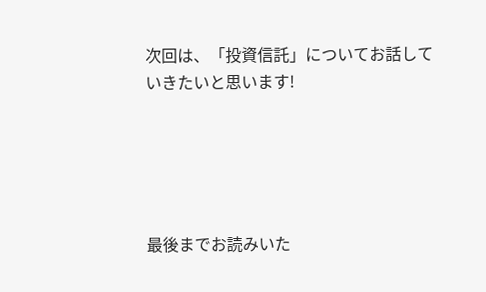次回は、「投資信託」についてお話していきたいと思います!





最後までお読みいた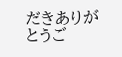だきありがとうご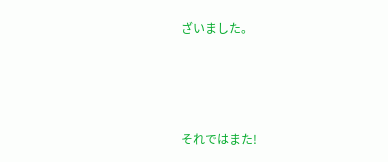ざいました。





それではまた!